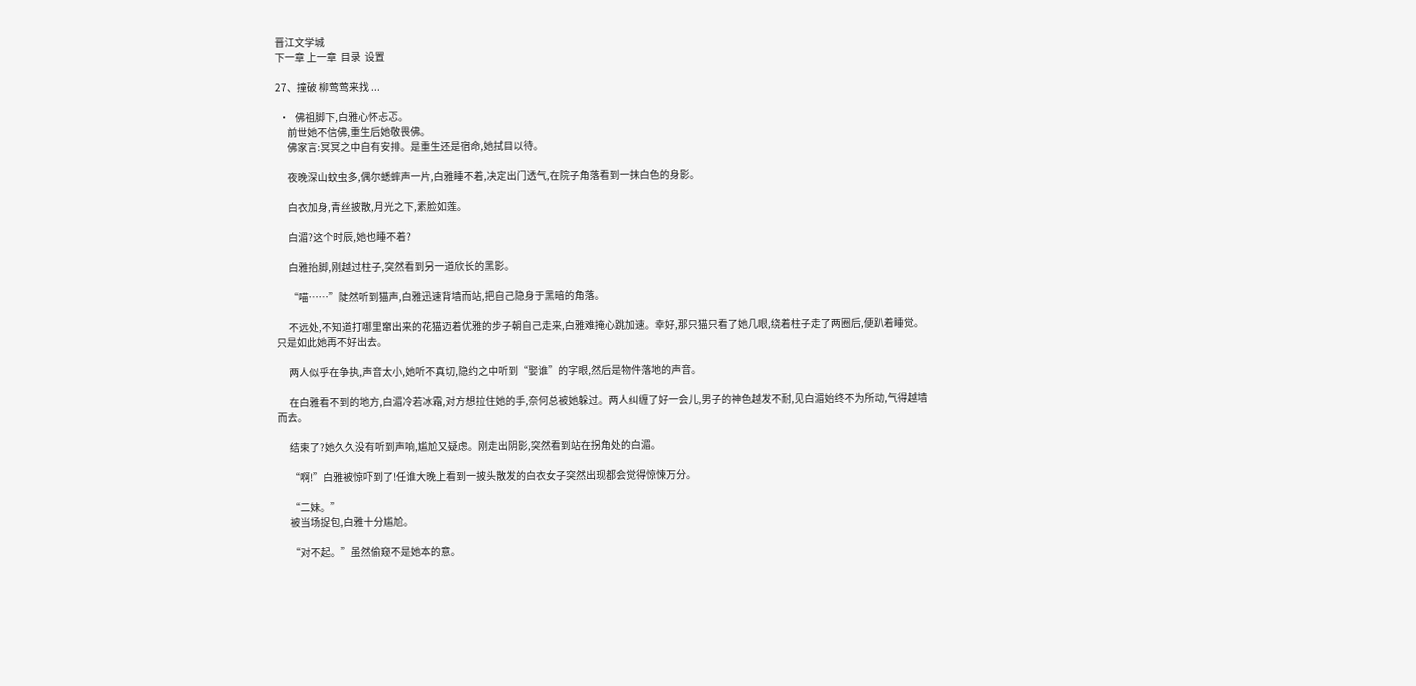晋江文学城
下一章 上一章  目录  设置

27、撞破 柳莺莺来找 ...

  •   佛祖脚下,白雅心怀忐忑。
      前世她不信佛,重生后她敬畏佛。
      佛家言:冥冥之中自有安排。是重生还是宿命,她拭目以待。

      夜晚深山蚊虫多,偶尔蟋蟀声一片,白雅睡不着,决定出门透气,在院子角落看到一抹白色的身影。

      白衣加身,青丝披散,月光之下,素脸如莲。

      白湄?这个时辰,她也睡不着?

      白雅抬脚,刚越过柱子,突然看到另一道欣长的黑影。

      “喵……”陡然听到猫声,白雅迅速背墙而站,把自己隐身于黑暗的角落。

      不远处,不知道打哪里窜出来的花猫迈着优雅的步子朝自己走来,白雅难掩心跳加速。幸好,那只猫只看了她几眼,绕着柱子走了两圈后,便趴着睡觉。只是如此她再不好出去。

      两人似乎在争执,声音太小,她听不真切,隐约之中听到“娶谁”的字眼,然后是物件落地的声音。

      在白雅看不到的地方,白湄冷若冰霜,对方想拉住她的手,奈何总被她躲过。两人纠缠了好一会儿,男子的神色越发不耐,见白湄始终不为所动,气得越墙而去。

      结束了?她久久没有听到声响,尴尬又疑虑。刚走出阴影,突然看到站在拐角处的白湄。

      “啊!”白雅被惊吓到了!任谁大晚上看到一披头散发的白衣女子突然出现都会觉得惊悚万分。

      “二妹。”
      被当场捉包,白雅十分尴尬。

      “对不起。”虽然偷窥不是她本的意。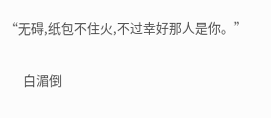“无碍,纸包不住火,不过幸好那人是你。”

      白湄倒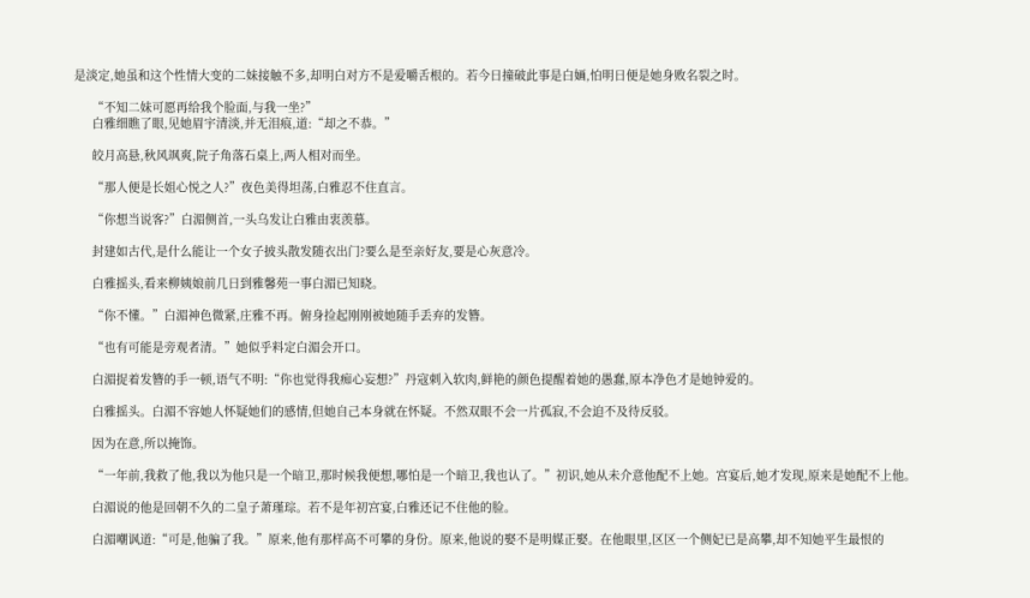是淡定,她虽和这个性情大变的二妹接触不多,却明白对方不是爱嚼舌根的。若今日撞破此事是白婳,怕明日便是她身败名裂之时。

      “不知二妹可愿再给我个脸面,与我一坐?”
      白雅细瞧了眼,见她眉宇清淡,并无泪痕,道:“却之不恭。”

      皎月高悬,秋风飒爽,院子角落石桌上,两人相对而坐。

      “那人便是长姐心悦之人?”夜色美得坦荡,白雅忍不住直言。

      “你想当说客?”白湄侧首,一头乌发让白雅由衷羡慕。

      封建如古代,是什么能让一个女子披头散发随衣出门?要么是至亲好友,要是心灰意冷。

      白雅摇头,看来柳姨娘前几日到雅馨苑一事白湄已知晓。

      “你不懂。”白湄神色微紧,庄雅不再。俯身捡起刚刚被她随手丢弃的发簪。

      “也有可能是旁观者清。”她似乎料定白湄会开口。

      白湄捉着发簪的手一顿,语气不明:“你也觉得我痴心妄想?”丹寇刺入软肉,鲜艳的颜色提醒着她的愚蠢,原本净色才是她钟爱的。

      白雅摇头。白湄不容她人怀疑她们的感情,但她自己本身就在怀疑。不然双眼不会一片孤寂,不会迫不及待反驳。

      因为在意,所以掩饰。

      “一年前,我救了他,我以为他只是一个暗卫,那时候我便想,哪怕是一个暗卫,我也认了。”初识,她从未介意他配不上她。宫宴后,她才发现,原来是她配不上他。

      白湄说的他是回朝不久的二皇子萧瑾琮。若不是年初宫宴,白雅还记不住他的脸。

      白湄嘲讽道:“可是,他骗了我。”原来,他有那样高不可攀的身份。原来,他说的娶不是明媒正娶。在他眼里,区区一个侧妃已是高攀,却不知她平生最恨的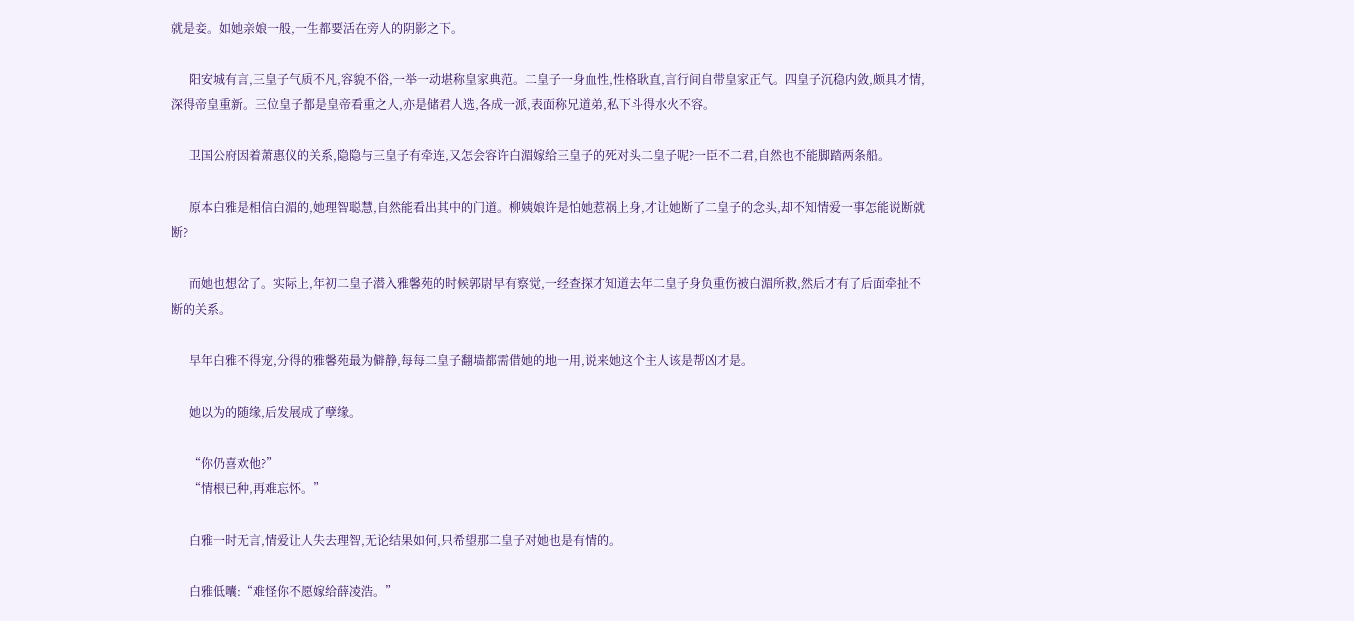就是妾。如她亲娘一般,一生都要活在旁人的阴影之下。

      阳安城有言,三皇子气质不凡,容貌不俗,一举一动堪称皇家典范。二皇子一身血性,性格耿直,言行间自带皇家正气。四皇子沉稳内敛,颇具才情,深得帝皇重新。三位皇子都是皇帝看重之人,亦是储君人选,各成一派,表面称兄道弟,私下斗得水火不容。

      卫国公府因着萧惠仪的关系,隐隐与三皇子有牵连,又怎会容许白湄嫁给三皇子的死对头二皇子呢?一臣不二君,自然也不能脚踏两条船。

      原本白雅是相信白湄的,她理智聪慧,自然能看出其中的门道。柳姨娘许是怕她惹祸上身,才让她断了二皇子的念头,却不知情爱一事怎能说断就断?

      而她也想岔了。实际上,年初二皇子潜入雅馨苑的时候郭尉早有察觉,一经查探才知道去年二皇子身负重伤被白湄所救,然后才有了后面牵扯不断的关系。

      早年白雅不得宠,分得的雅馨苑最为僻静,每每二皇子翻墙都需借她的地一用,说来她这个主人该是帮凶才是。

      她以为的随缘,后发展成了孽缘。

      “你仍喜欢他?”
      “情根已种,再难忘怀。”

      白雅一时无言,情爱让人失去理智,无论结果如何,只希望那二皇子对她也是有情的。

      白雅低囔:“难怪你不愿嫁给薛凌浩。”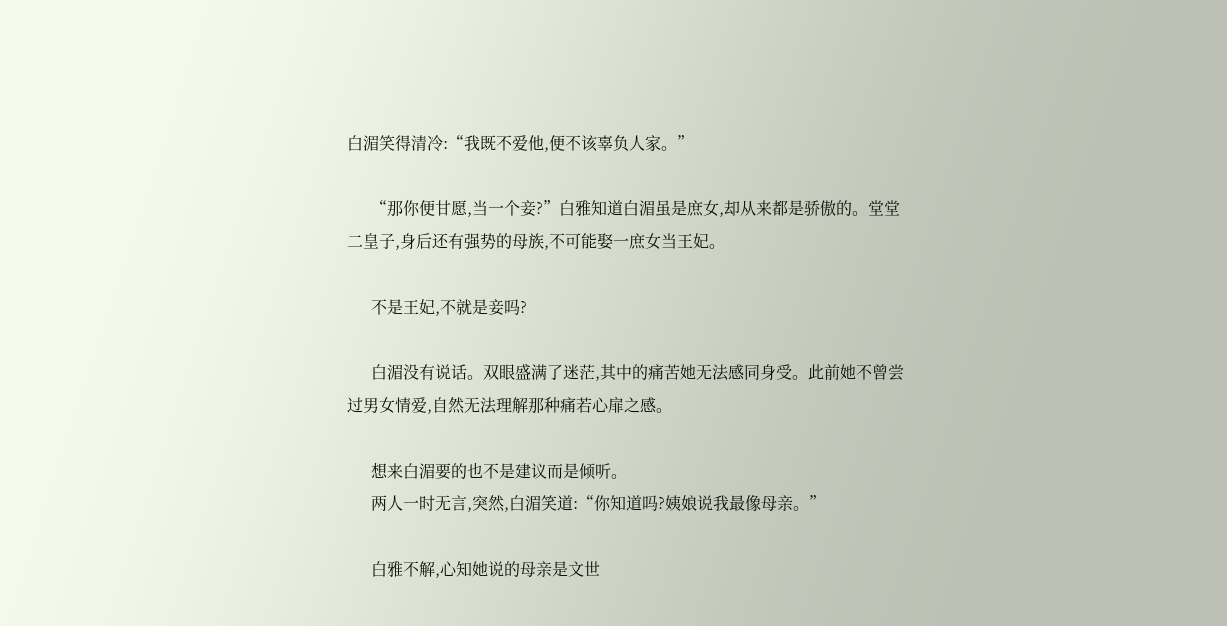白湄笑得清冷:“我既不爱他,便不该辜负人家。”

      “那你便甘愿,当一个妾?”白雅知道白湄虽是庶女,却从来都是骄傲的。堂堂二皇子,身后还有强势的母族,不可能娶一庶女当王妃。

      不是王妃,不就是妾吗?

      白湄没有说话。双眼盛满了迷茫,其中的痛苦她无法感同身受。此前她不曾尝过男女情爱,自然无法理解那种痛若心扉之感。

      想来白湄要的也不是建议而是倾听。
      两人一时无言,突然,白湄笑道:“你知道吗?姨娘说我最像母亲。”

      白雅不解,心知她说的母亲是文世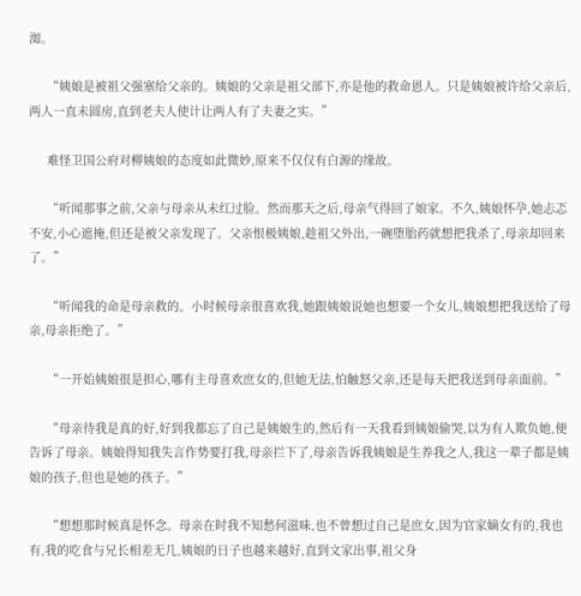洳。

      “姨娘是被祖父强塞给父亲的。姨娘的父亲是祖父部下,亦是他的救命恩人。只是姨娘被许给父亲后,两人一直未圆房,直到老夫人使计让两人有了夫妻之实。”

      难怪卫国公府对柳姨娘的态度如此微妙,原来不仅仅有白源的缘故。

      “听闻那事之前,父亲与母亲从未红过脸。然而那天之后,母亲气得回了娘家。不久,姨娘怀孕,她忐忑不安,小心遮掩,但还是被父亲发现了。父亲恨极姨娘,趁祖父外出,一碗堕胎药就想把我杀了,母亲却回来了。”

      “听闻我的命是母亲救的。小时候母亲很喜欢我,她跟姨娘说她也想要一个女儿,姨娘想把我送给了母亲,母亲拒绝了。”

      “一开始姨娘很是担心,哪有主母喜欢庶女的,但她无法,怕触怒父亲,还是每天把我送到母亲面前。”

      “母亲待我是真的好,好到我都忘了自己是姨娘生的,然后有一天我看到姨娘偷哭,以为有人欺负她,便告诉了母亲。姨娘得知我失言作势要打我,母亲拦下了,母亲告诉我姨娘是生养我之人,我这一辈子都是姨娘的孩子,但也是她的孩子。”

      “想想那时候真是怀念。母亲在时我不知愁何滋味,也不曾想过自己是庶女,因为官家嫡女有的,我也有,我的吃食与兄长相差无几,姨娘的日子也越来越好,直到文家出事,祖父身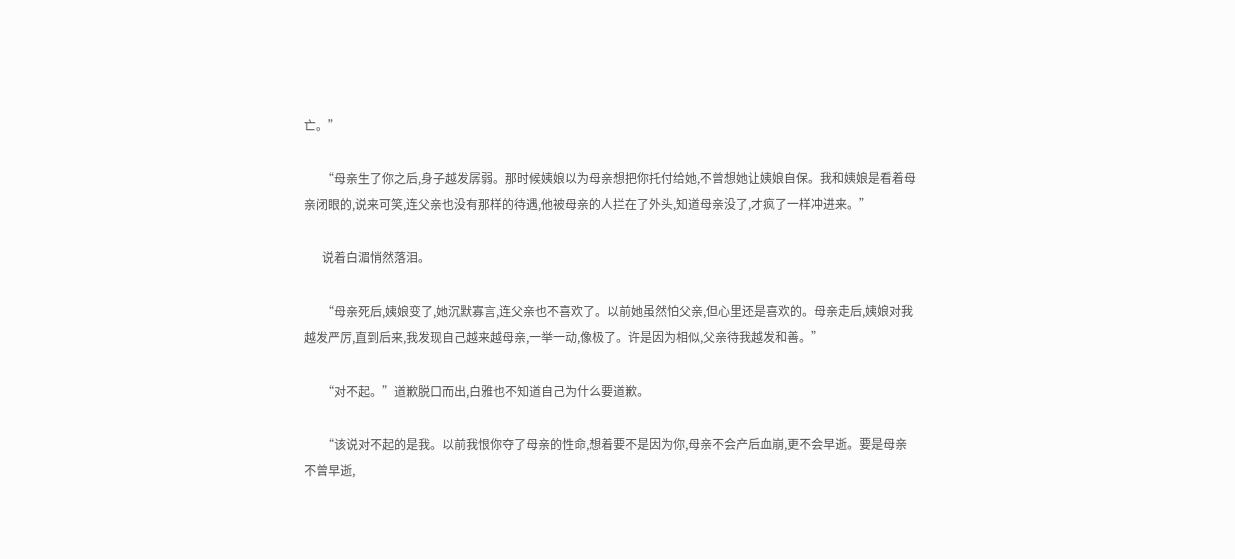亡。”

      “母亲生了你之后,身子越发孱弱。那时候姨娘以为母亲想把你托付给她,不曾想她让姨娘自保。我和姨娘是看着母亲闭眼的,说来可笑,连父亲也没有那样的待遇,他被母亲的人拦在了外头,知道母亲没了,才疯了一样冲进来。”

      说着白湄悄然落泪。

      “母亲死后,姨娘变了,她沉默寡言,连父亲也不喜欢了。以前她虽然怕父亲,但心里还是喜欢的。母亲走后,姨娘对我越发严厉,直到后来,我发现自己越来越母亲,一举一动,像极了。许是因为相似,父亲待我越发和善。”

      “对不起。”道歉脱口而出,白雅也不知道自己为什么要道歉。

      “该说对不起的是我。以前我恨你夺了母亲的性命,想着要不是因为你,母亲不会产后血崩,更不会早逝。要是母亲不曾早逝,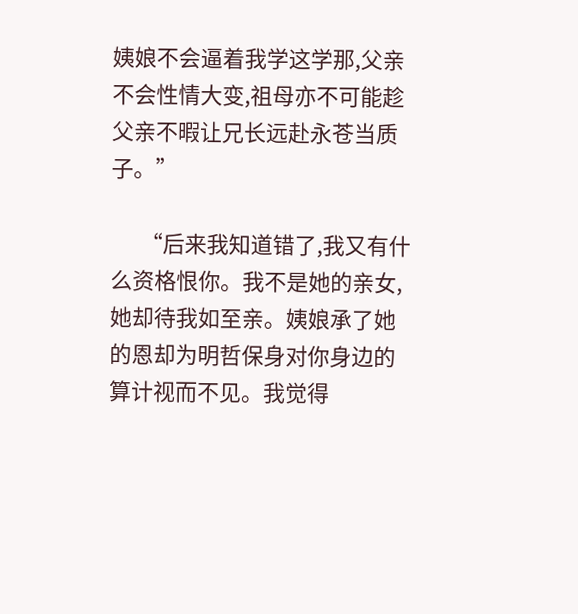姨娘不会逼着我学这学那,父亲不会性情大变,祖母亦不可能趁父亲不暇让兄长远赴永苍当质子。”

      “后来我知道错了,我又有什么资格恨你。我不是她的亲女,她却待我如至亲。姨娘承了她的恩却为明哲保身对你身边的算计视而不见。我觉得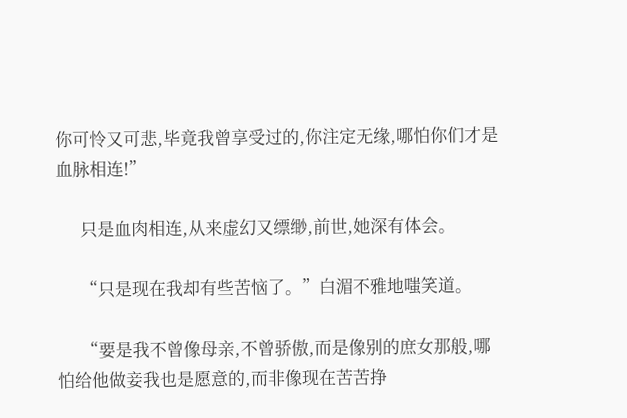你可怜又可悲,毕竟我曾享受过的,你注定无缘,哪怕你们才是血脉相连!”

      只是血肉相连,从来虚幻又缥缈,前世,她深有体会。

      “只是现在我却有些苦恼了。”白湄不雅地嗤笑道。

      “要是我不曾像母亲,不曾骄傲,而是像别的庶女那般,哪怕给他做妾我也是愿意的,而非像现在苦苦挣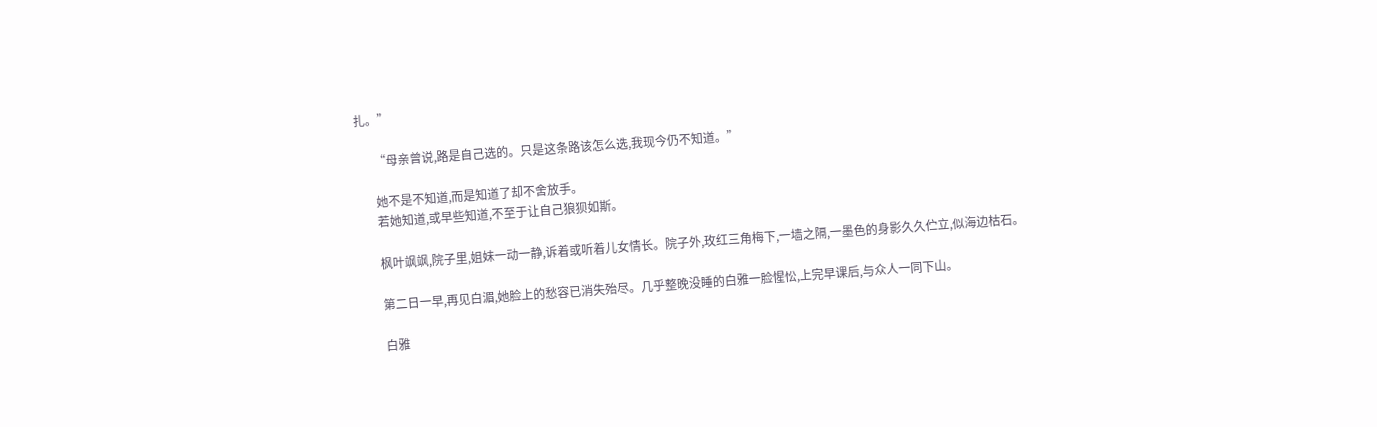扎。”

      “母亲曾说,路是自己选的。只是这条路该怎么选,我现今仍不知道。”

      她不是不知道,而是知道了却不舍放手。
      若她知道,或早些知道,不至于让自己狼狈如斯。

      枫叶飒飒,院子里,姐妹一动一静,诉着或听着儿女情长。院子外,玫红三角梅下,一墙之隔,一墨色的身影久久伫立,似海边枯石。

      第二日一早,再见白湄,她脸上的愁容已消失殆尽。几乎整晚没睡的白雅一脸惺忪,上完早课后,与众人一同下山。

      白雅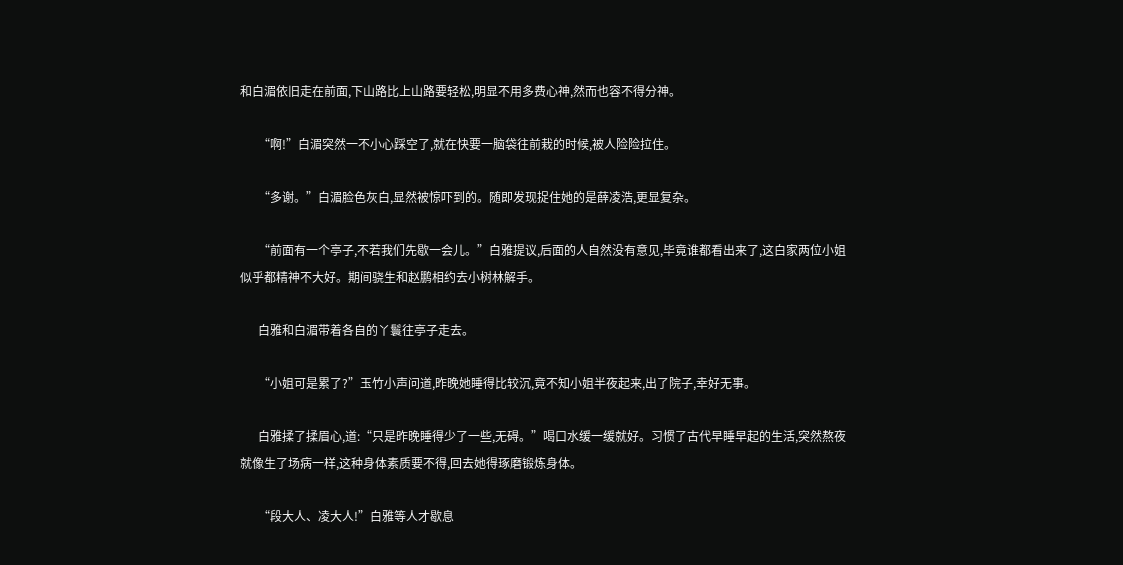和白湄依旧走在前面,下山路比上山路要轻松,明显不用多费心神,然而也容不得分神。

      “啊!”白湄突然一不小心踩空了,就在快要一脑袋往前栽的时候,被人险险拉住。

      “多谢。”白湄脸色灰白,显然被惊吓到的。随即发现捉住她的是薛凌浩,更显复杂。

      “前面有一个亭子,不若我们先歇一会儿。”白雅提议,后面的人自然没有意见,毕竟谁都看出来了,这白家两位小姐似乎都精神不大好。期间骁生和赵鹏相约去小树林解手。

      白雅和白湄带着各自的丫鬟往亭子走去。

      “小姐可是累了?”玉竹小声问道,昨晚她睡得比较沉,竟不知小姐半夜起来,出了院子,幸好无事。

      白雅揉了揉眉心,道:“只是昨晚睡得少了一些,无碍。”喝口水缓一缓就好。习惯了古代早睡早起的生活,突然熬夜就像生了场病一样,这种身体素质要不得,回去她得琢磨锻炼身体。

      “段大人、凌大人!”白雅等人才歇息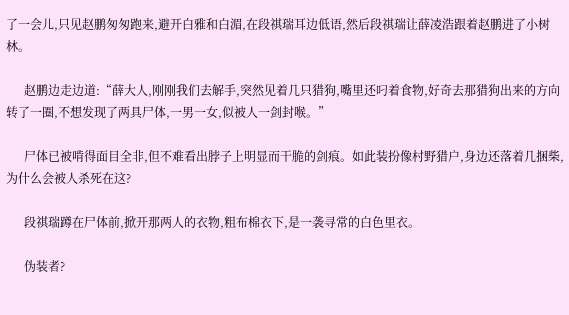了一会儿,只见赵鹏匆匆跑来,避开白雅和白湄,在段祺瑞耳边低语,然后段祺瑞让薛凌浩跟着赵鹏进了小树林。

      赵鹏边走边道:“薛大人,刚刚我们去解手,突然见着几只猎狗,嘴里还叼着食物,好奇去那猎狗出来的方向转了一圈,不想发现了两具尸体,一男一女,似被人一剑封喉。”

      尸体已被啃得面目全非,但不难看出脖子上明显而干脆的剑痕。如此装扮像村野猎户,身边还落着几捆柴,为什么会被人杀死在这?

      段祺瑞蹲在尸体前,掀开那两人的衣物,粗布棉衣下,是一袭寻常的白色里衣。

      伪装者?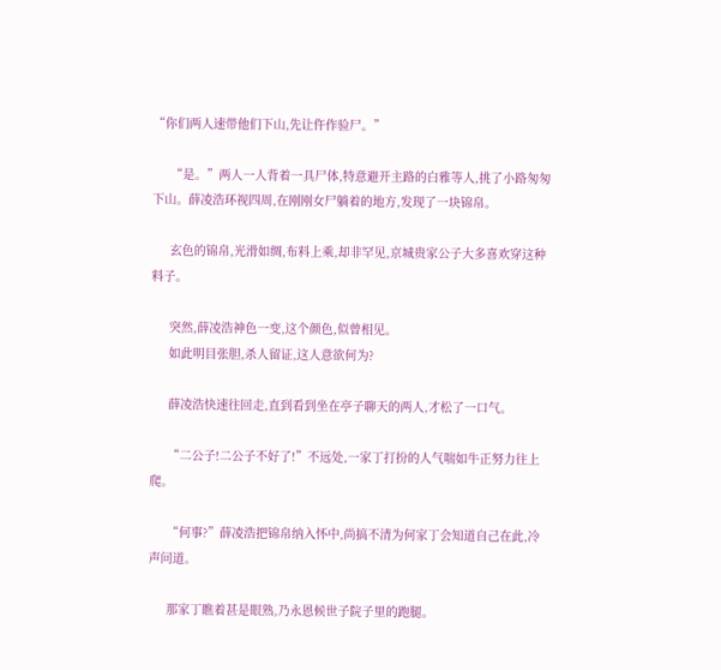“你们两人速带他们下山,先让仵作验尸。”

      “是。”两人一人背着一具尸体,特意避开主路的白雅等人,挑了小路匆匆下山。薛凌浩环视四周,在刚刚女尸躺着的地方,发现了一块锦帛。

      玄色的锦帛,光滑如绸,布料上乘,却非罕见,京城贵家公子大多喜欢穿这种料子。

      突然,薛凌浩神色一变,这个颜色,似曾相见。
      如此明目张胆,杀人留证,这人意欲何为?

      薛凌浩快速往回走,直到看到坐在亭子聊天的两人,才松了一口气。

      “二公子!二公子不好了!”不远处,一家丁打扮的人气喘如牛正努力往上爬。

      “何事?”薛凌浩把锦帛纳入怀中,尚搞不清为何家丁会知道自己在此,冷声问道。

      那家丁瞧着甚是眼熟,乃永恩候世子院子里的跑腿。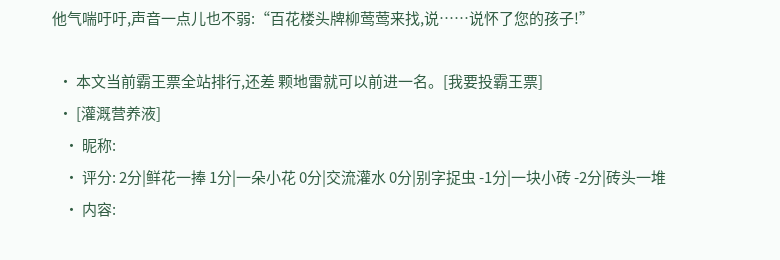他气喘吁吁,声音一点儿也不弱:“百花楼头牌柳莺莺来找,说……说怀了您的孩子!”

  • 本文当前霸王票全站排行,还差 颗地雷就可以前进一名。[我要投霸王票]
  • [灌溉营养液]
    • 昵称:
    • 评分: 2分|鲜花一捧 1分|一朵小花 0分|交流灌水 0分|别字捉虫 -1分|一块小砖 -2分|砖头一堆
    • 内容: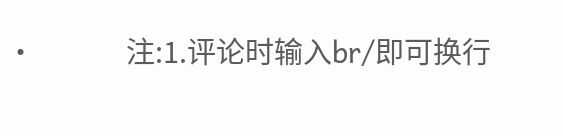•             注:1.评论时输入br/即可换行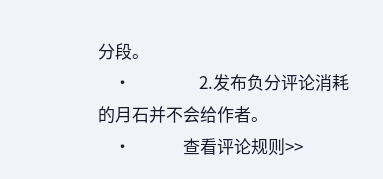分段。
    •                 2.发布负分评论消耗的月石并不会给作者。
    •             查看评论规则>>